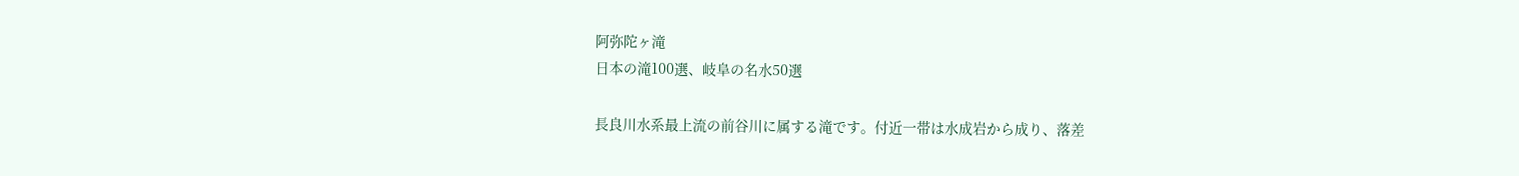阿弥陀ヶ滝
日本の滝100選、岐阜の名水50選

長良川水系最上流の前谷川に属する滝です。付近一帯は水成岩から成り、落差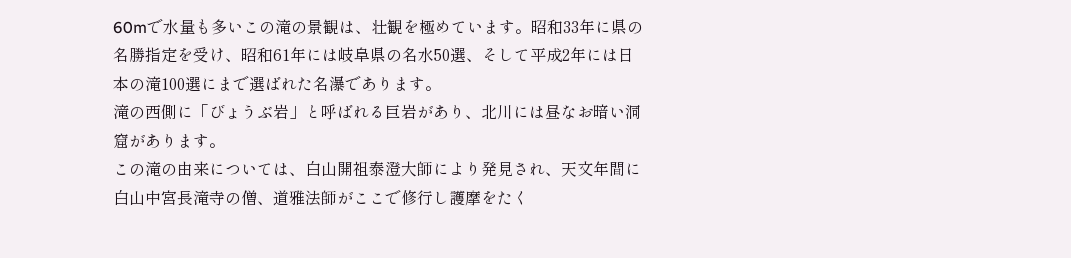60mで水量も多いこの滝の景観は、壮観を極めています。昭和33年に県の名勝指定を受け、昭和61年には岐阜県の名水50選、そして平成2年には日本の滝100選にまで選ばれた名瀑であります。
滝の西側に「びょうぶ岩」と呼ばれる巨岩があり、北川には昼なお暗い洞窟があります。
この滝の由来については、白山開祖泰澄大師により発見され、天文年間に白山中宮長滝寺の僧、道雅法師がここで修行し護摩をたく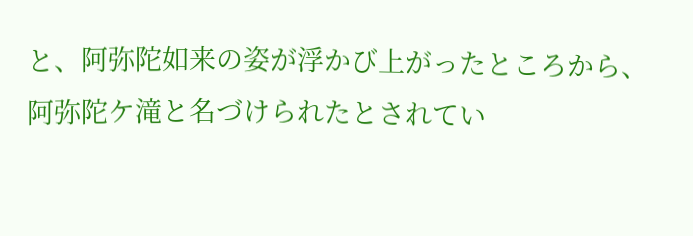と、阿弥陀如来の姿が浮かび上がったところから、阿弥陀ケ滝と名づけられたとされてい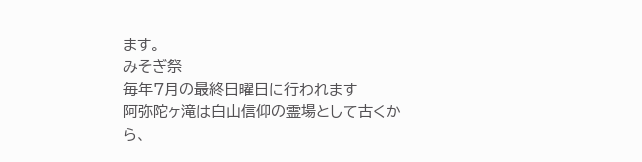ます。
みそぎ祭
毎年7月の最終日曜日に行われます
阿弥陀ヶ滝は白山信仰の霊場として古くから、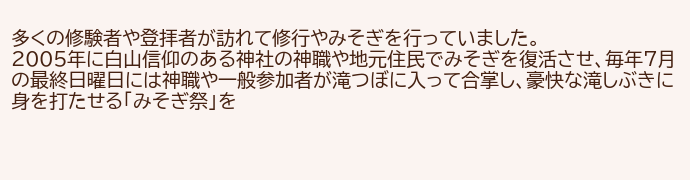多くの修験者や登拝者が訪れて修行やみそぎを行っていました。
2005年に白山信仰のある神社の神職や地元住民でみそぎを復活させ、毎年7月の最終日曜日には神職や一般参加者が滝つぼに入って合掌し、豪快な滝しぶきに身を打たせる「みそぎ祭」を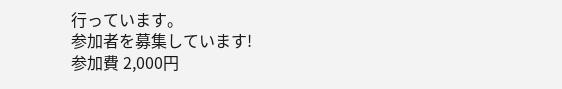行っています。
参加者を募集しています!
参加費 2,000円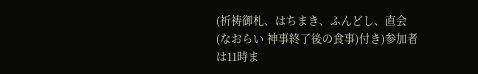(祈祷御札、はちまき、ふんどし、直会(なおらい 神事終了後の食事)付き)参加者は11時ま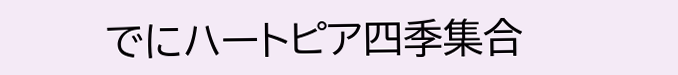でにハートピア四季集合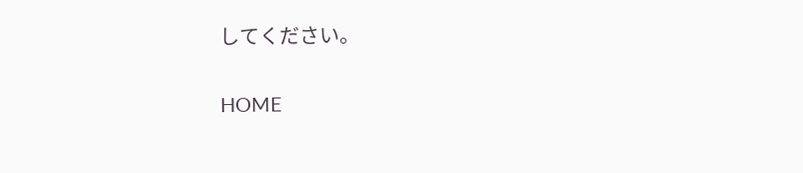してください。

HOME